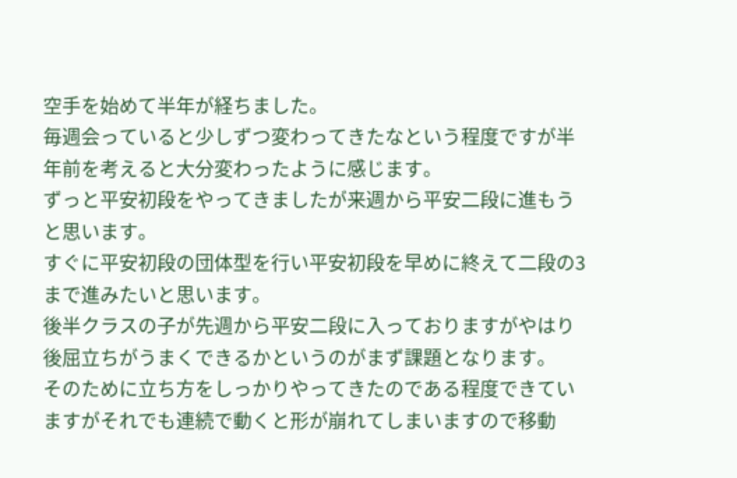空手を始めて半年が経ちました。
毎週会っていると少しずつ変わってきたなという程度ですが半年前を考えると大分変わったように感じます。
ずっと平安初段をやってきましたが来週から平安二段に進もうと思います。
すぐに平安初段の団体型を行い平安初段を早めに終えて二段の3まで進みたいと思います。
後半クラスの子が先週から平安二段に入っておりますがやはり後屈立ちがうまくできるかというのがまず課題となります。
そのために立ち方をしっかりやってきたのである程度できていますがそれでも連続で動くと形が崩れてしまいますので移動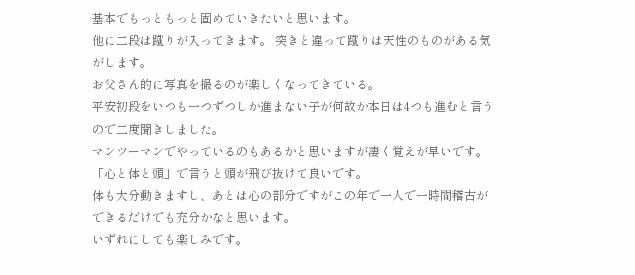基本でもっともっと固めていきたいと思います。
他に二段は蹴りが入ってきます。 突きと違って蹴りは天性のものがある気がします。
お父さん的に写真を撮るのが楽しくなってきている。
平安初段をいつも一つずつしか進まない子が何故か本日は4つも進むと言うので二度聞きしました。
マンツーマンでやっているのもあるかと思いますが凄く覚えが早いです。
「心と体と頭」で言うと頭が飛び抜けて良いです。
体も大分動きますし、あとは心の部分ですがこの年で一人で一時間稽古ができるだけでも充分かなと思います。
いずれにしても楽しみです。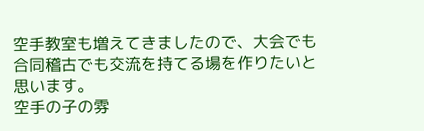空手教室も増えてきましたので、大会でも合同稽古でも交流を持てる場を作りたいと思います。
空手の子の雰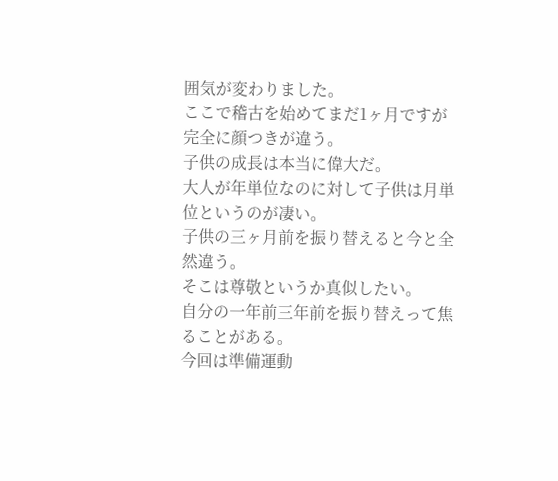囲気が変わりました。
ここで稽古を始めてまだ1ヶ月ですが完全に顔つきが違う。
子供の成長は本当に偉大だ。
大人が年単位なのに対して子供は月単位というのが凄い。
子供の三ヶ月前を振り替えると今と全然違う。
そこは尊敬というか真似したい。
自分の一年前三年前を振り替えって焦ることがある。
今回は準備運動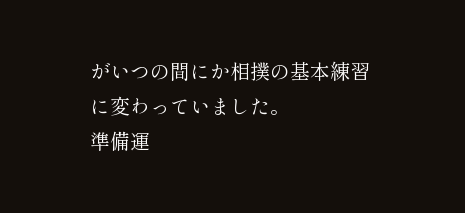がいつの間にか相撲の基本練習に変わっていました。
準備運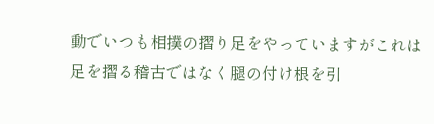動でいつも相撲の摺り足をやっていますがこれは足を摺る稽古ではなく腿の付け根を引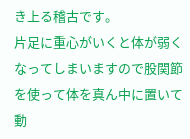き上る稽古です。
片足に重心がいくと体が弱くなってしまいますので股関節を使って体を真ん中に置いて動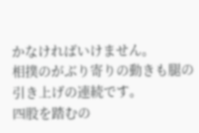かなければいけません。
相撲のがぶり寄りの動きも腿の引き上げの連続です。
四股を踏むの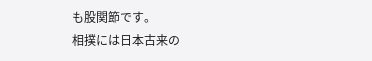も股関節です。
相撲には日本古来の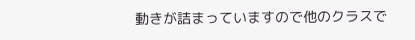動きが詰まっていますので他のクラスで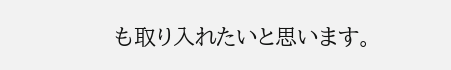も取り入れたいと思います。